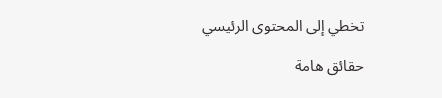تخطي إلى المحتوى الرئيسي

حقائق هامة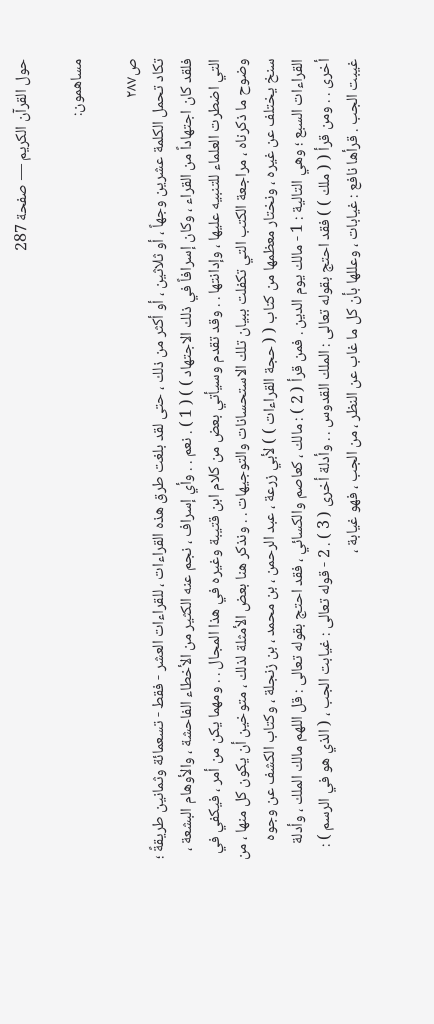حول القرآن الكريم — صفحة 287

مساهمون:

ص٢٨٧
تكاد تحمل الكلمة عشرين وجهاً ، أو ثلاثين ، أو أكثر من ذلك ، حتى لقد بلغت طرق هذه القراءات ، للقراءات العشر - فقط - تسعمائة وثمانين طريقةً ؛ فلقد كان اجتهاداً من القراء ، وكان إسرافاً في ذلك الاجتهاد ) ) ( 1 ) . نعم . . وأي إسراف ، نجم عنه الكثير من الأخطاء الفاحشة ، والأوهام البشعة ، التي اضطرت العلماء للتنبيه عليها ، وإدانتها . . وقد تقدم وسيأتي بعض من كلام ابن قتيبة وغيره في هذا المجال . . ومهما يكن من أمر ، فيكفي في وضوح ما ذكرناه ، مراجعة الكتب التي تكفلت ببيان تلك الاستحسانات والتوجيهات . . ونذكر هنا بعض الأمثلة لذلك ، متوخين أن يكون كل منها ، من سنخ يختلف عن غيره ، ونختار معظمها من كتاب ( ( حجة القراءات ) ) لأبي زرعة ، عبد الرحمن ، بن محمد ، بن زنجلة ، وكتاب الكشف عن وجوه القراءات السبع ؛ وهي التالية : 1 - مالك يوم الدين . فمن قرأ ( 2 ) : مالك ، كعاصم والكسائي ، فقد احتج بقوله تعالى : قل اللهم مالك الملك ، وأدلة أخرى . . ومن قرأ ( ( ملك ) ) فقد احتج بقوله تعالى : الملك القدوس . . وأدلة أخرى ( 3 ) . 2 - قوله تعالى : غيابت الجب ، ( الذي هو في الرسم ) : غيبت الجب . قرأها نافع : غيابات ، وعللها بأن كل ما غاب عن النظر ، من الجب ، فهو غيابة ،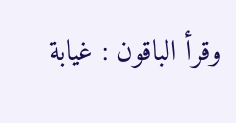وقرأ الباقون : غيابة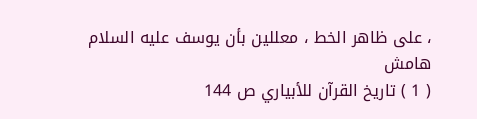، على ظاهر الخط ، معللين بأن يوسف عليه السلام
هامش
( 1 ) تاريخ القرآن للأبياري ص 144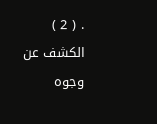. ( 2 ) الكشف عن وجوه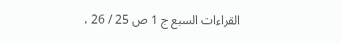القراءات السبع ج 1 ص 25 / 26 ،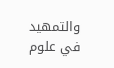والتمهيد في علوم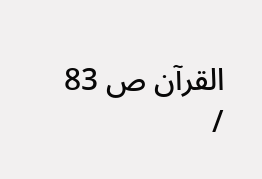القرآن ص 83 /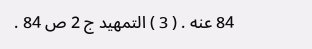84 عنه . ( 3 ) التمهيد ج 2 ص 84 .